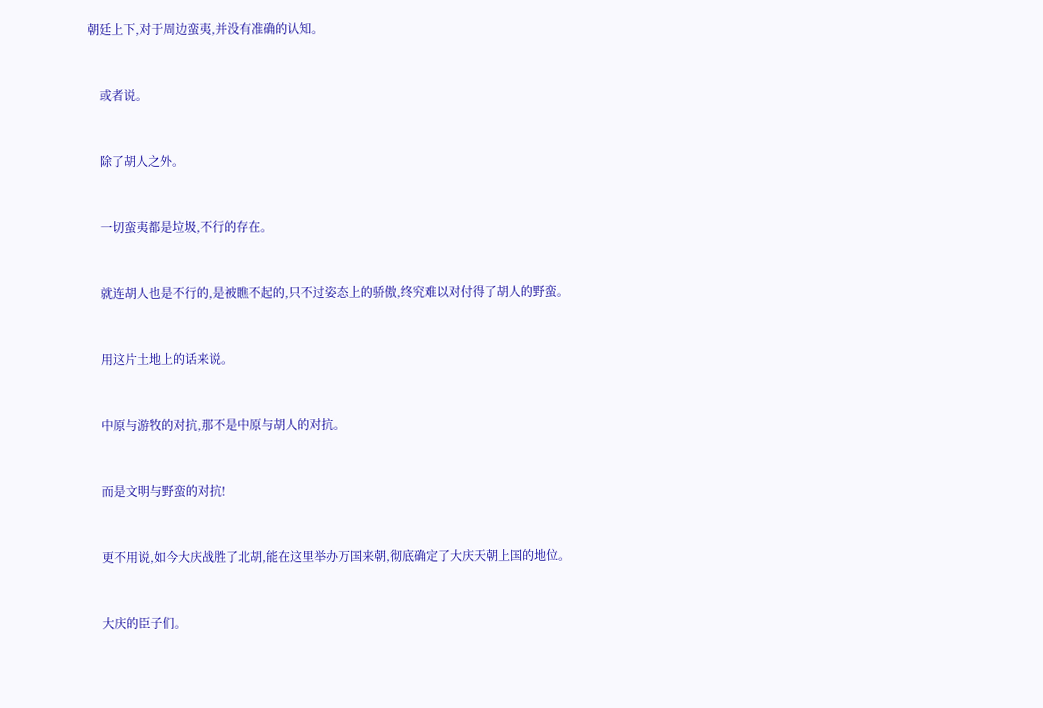朝廷上下,对于周边蛮夷,并没有准确的认知。


    或者说。


    除了胡人之外。


    一切蛮夷都是垃圾,不行的存在。


    就连胡人也是不行的,是被瞧不起的,只不过姿态上的骄傲,终究难以对付得了胡人的野蛮。


    用这片土地上的话来说。


    中原与游牧的对抗,那不是中原与胡人的对抗。


    而是文明与野蛮的对抗!


    更不用说,如今大庆战胜了北胡,能在这里举办万国来朝,彻底确定了大庆天朝上国的地位。


    大庆的臣子们。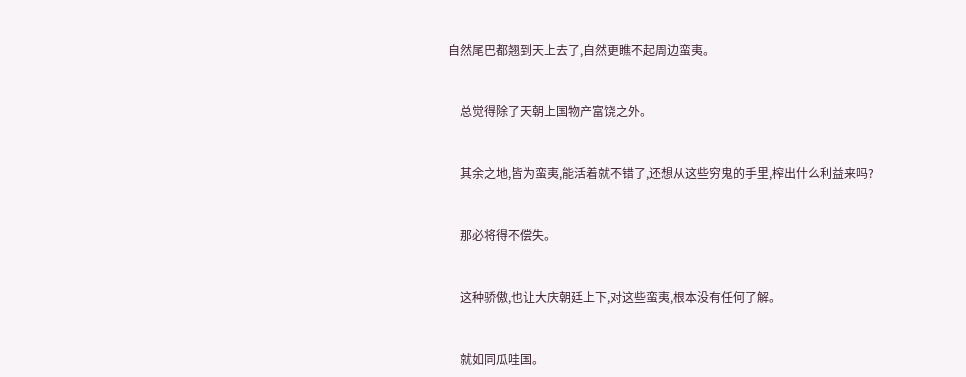自然尾巴都翘到天上去了,自然更瞧不起周边蛮夷。


    总觉得除了天朝上国物产富饶之外。


    其余之地,皆为蛮夷,能活着就不错了,还想从这些穷鬼的手里,榨出什么利益来吗?


    那必将得不偿失。


    这种骄傲,也让大庆朝廷上下,对这些蛮夷,根本没有任何了解。


    就如同瓜哇国。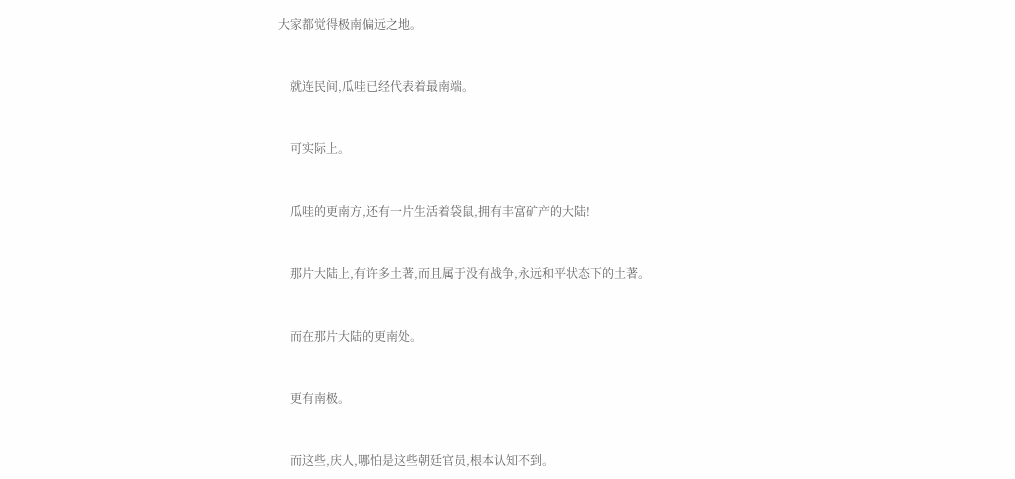大家都觉得极南偏远之地。


    就连民间,瓜哇已经代表着最南端。


    可实际上。


    瓜哇的更南方,还有一片生活着袋鼠,拥有丰富矿产的大陆!


    那片大陆上,有许多土著,而且属于没有战争,永远和平状态下的土著。


    而在那片大陆的更南处。


    更有南极。


    而这些,庆人,哪怕是这些朝廷官员,根本认知不到。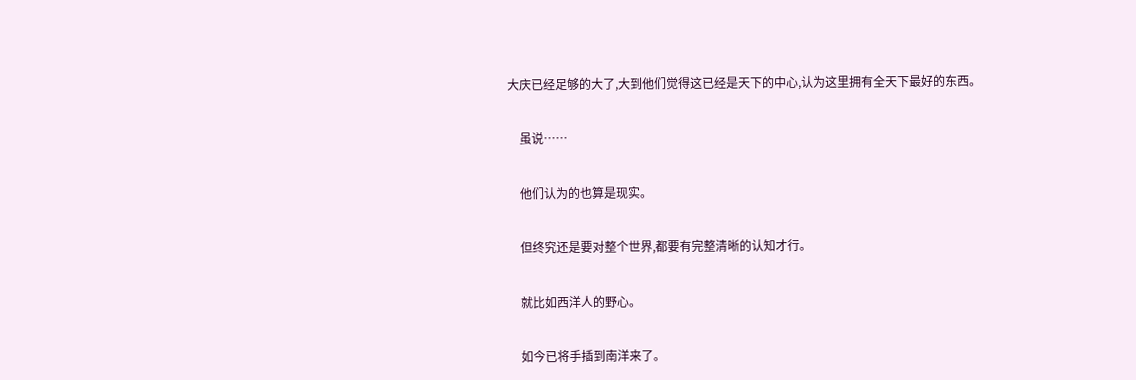大庆已经足够的大了,大到他们觉得这已经是天下的中心,认为这里拥有全天下最好的东西。


    虽说……


    他们认为的也算是现实。


    但终究还是要对整个世界,都要有完整清晰的认知才行。


    就比如西洋人的野心。


    如今已将手插到南洋来了。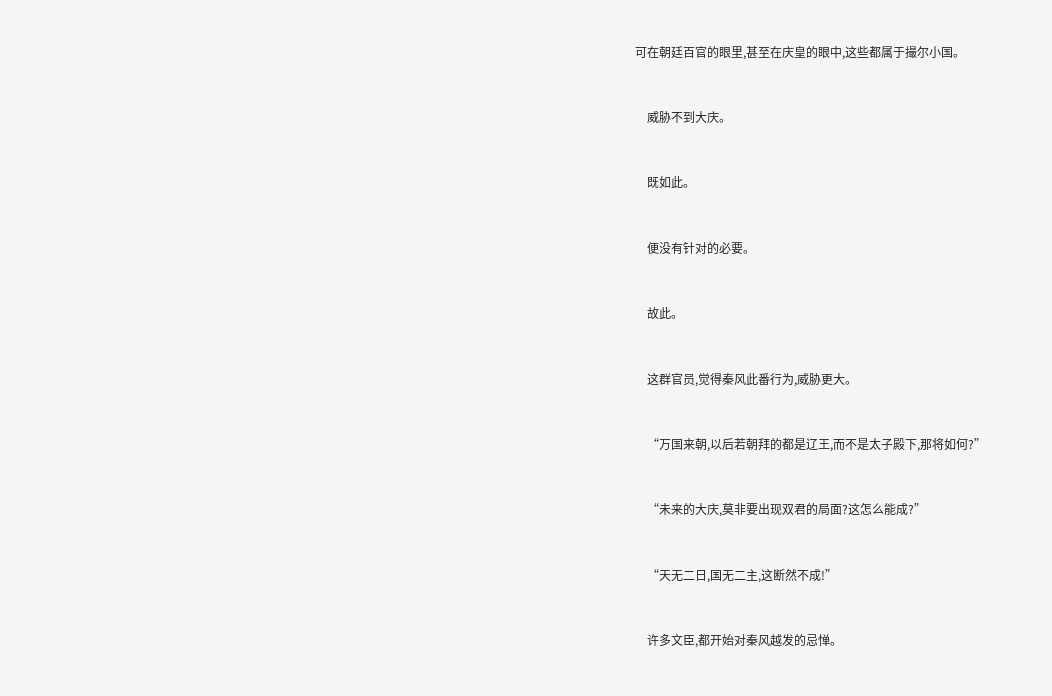可在朝廷百官的眼里,甚至在庆皇的眼中,这些都属于撮尔小国。


    威胁不到大庆。


    既如此。


    便没有针对的必要。


    故此。


    这群官员,觉得秦风此番行为,威胁更大。


    “万国来朝,以后若朝拜的都是辽王,而不是太子殿下,那将如何?”


    “未来的大庆,莫非要出现双君的局面?这怎么能成?”


    “天无二日,国无二主,这断然不成!”


    许多文臣,都开始对秦风越发的忌惮。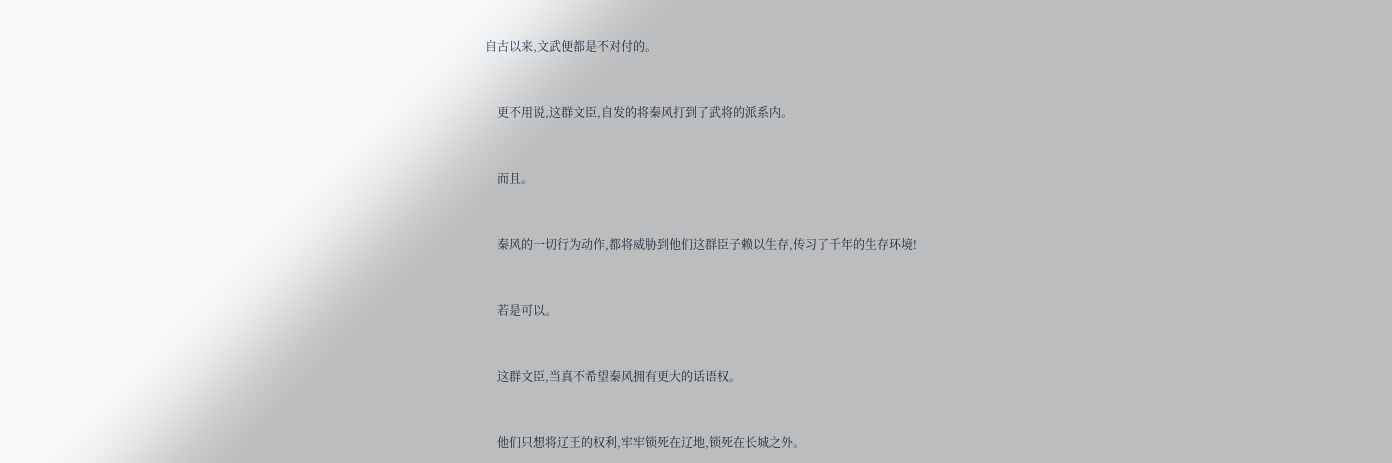自古以来,文武便都是不对付的。


    更不用说,这群文臣,自发的将秦风打到了武将的派系内。


    而且。


    秦风的一切行为动作,都将威胁到他们这群臣子赖以生存,传习了千年的生存环境!


    若是可以。


    这群文臣,当真不希望秦风拥有更大的话语权。


    他们只想将辽王的权利,牢牢锁死在辽地,锁死在长城之外。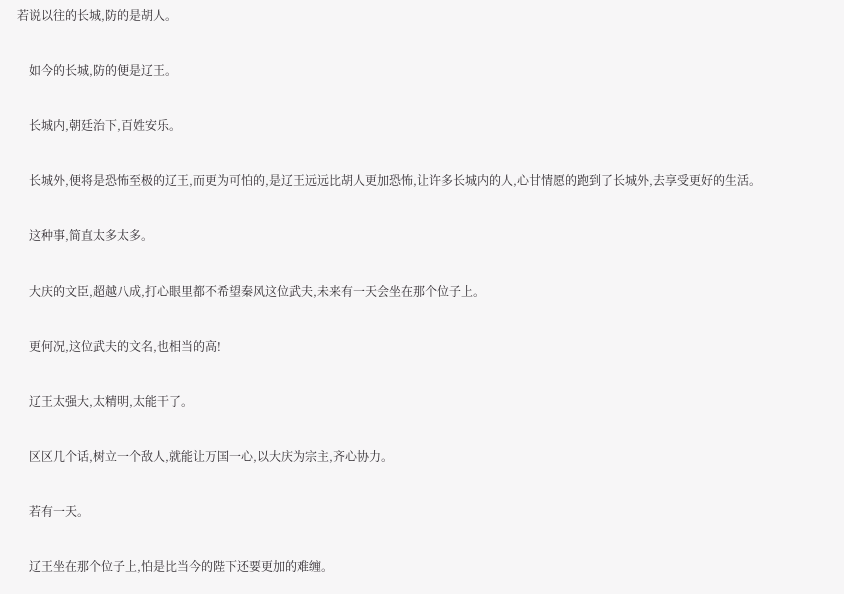若说以往的长城,防的是胡人。


    如今的长城,防的便是辽王。


    长城内,朝廷治下,百姓安乐。


    长城外,便将是恐怖至极的辽王,而更为可怕的,是辽王远远比胡人更加恐怖,让许多长城内的人,心甘情愿的跑到了长城外,去享受更好的生活。


    这种事,简直太多太多。


    大庆的文臣,超越八成,打心眼里都不希望秦风这位武夫,未来有一天会坐在那个位子上。


    更何况,这位武夫的文名,也相当的高!


    辽王太强大,太精明,太能干了。


    区区几个话,树立一个敌人,就能让万国一心,以大庆为宗主,齐心协力。


    若有一天。


    辽王坐在那个位子上,怕是比当今的陛下还要更加的难缠。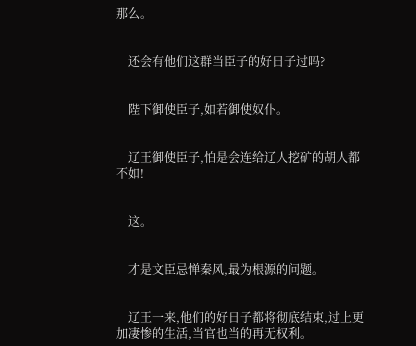那么。


    还会有他们这群当臣子的好日子过吗?


    陛下御使臣子,如若御使奴仆。


    辽王御使臣子,怕是会连给辽人挖矿的胡人都不如!


    这。


    才是文臣忌惮秦风,最为根源的问题。


    辽王一来,他们的好日子都将彻底结束,过上更加凄惨的生活,当官也当的再无权利。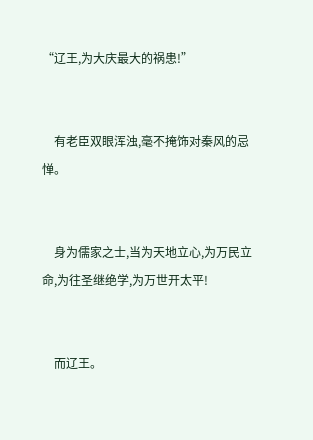“辽王,为大庆最大的祸患!”


    有老臣双眼浑浊,毫不掩饰对秦风的忌惮。


    身为儒家之士,当为天地立心,为万民立命,为往圣继绝学,为万世开太平!


    而辽王。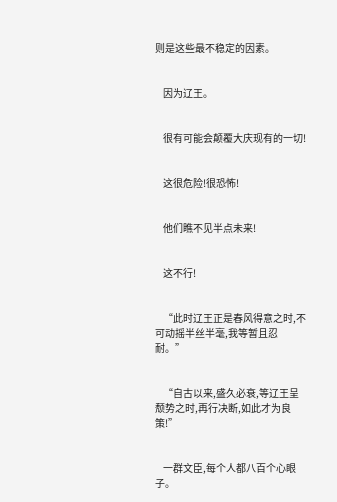则是这些最不稳定的因素。


    因为辽王。


    很有可能会颠覆大庆现有的一切!


    这很危险!很恐怖!


    他们瞧不见半点未来!


    这不行!


    “此时辽王正是春风得意之时,不可动摇半丝半毫,我等暂且忍耐。”


    “自古以来,盛久必衰,等辽王呈颓势之时,再行决断,如此才为良策!”


    一群文臣,每个人都八百个心眼子。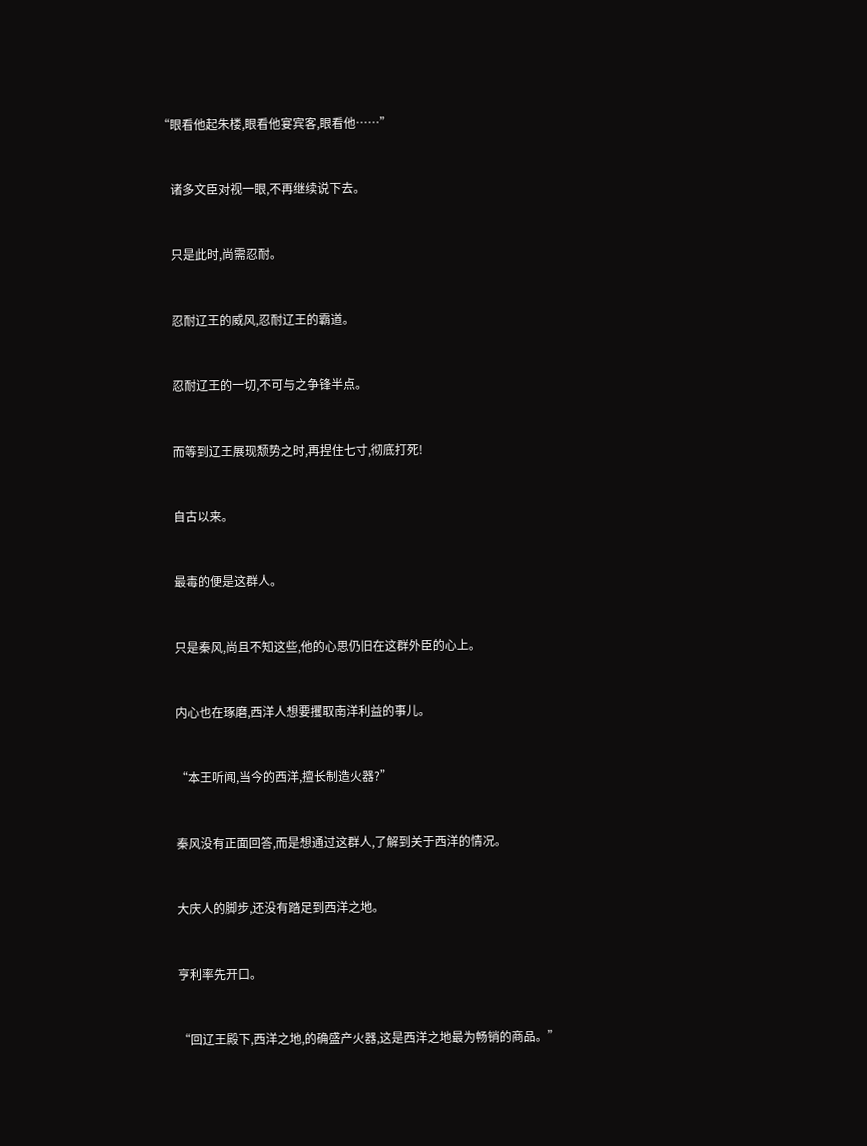“眼看他起朱楼,眼看他宴宾客,眼看他……”


    诸多文臣对视一眼,不再继续说下去。


    只是此时,尚需忍耐。


    忍耐辽王的威风,忍耐辽王的霸道。


    忍耐辽王的一切,不可与之争锋半点。


    而等到辽王展现颓势之时,再捏住七寸,彻底打死!


    自古以来。


    最毒的便是这群人。


    只是秦风,尚且不知这些,他的心思仍旧在这群外臣的心上。


    内心也在琢磨,西洋人想要攫取南洋利益的事儿。


    “本王听闻,当今的西洋,擅长制造火器?”


    秦风没有正面回答,而是想通过这群人,了解到关于西洋的情况。


    大庆人的脚步,还没有踏足到西洋之地。


    亨利率先开口。


    “回辽王殿下,西洋之地,的确盛产火器,这是西洋之地最为畅销的商品。”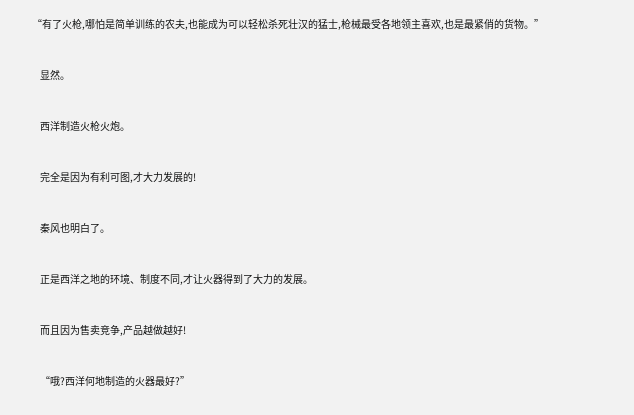“有了火枪,哪怕是简单训练的农夫,也能成为可以轻松杀死壮汉的猛士,枪械最受各地领主喜欢,也是最紧俏的货物。”


    显然。


    西洋制造火枪火炮。


    完全是因为有利可图,才大力发展的!


    秦风也明白了。


    正是西洋之地的环境、制度不同,才让火器得到了大力的发展。


    而且因为售卖竞争,产品越做越好!


    “哦?西洋何地制造的火器最好?”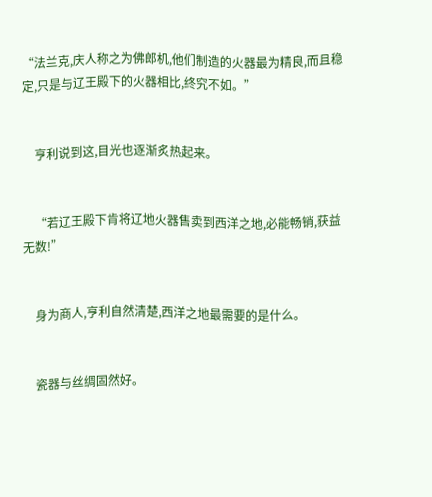“法兰克,庆人称之为佛郎机,他们制造的火器最为精良,而且稳定,只是与辽王殿下的火器相比,终究不如。”


    亨利说到这,目光也逐渐炙热起来。


    “若辽王殿下肯将辽地火器售卖到西洋之地,必能畅销,获益无数!”


    身为商人,亨利自然清楚,西洋之地最需要的是什么。


    瓷器与丝绸固然好。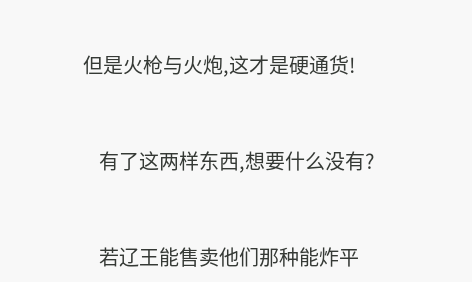但是火枪与火炮,这才是硬通货!


    有了这两样东西,想要什么没有?


    若辽王能售卖他们那种能炸平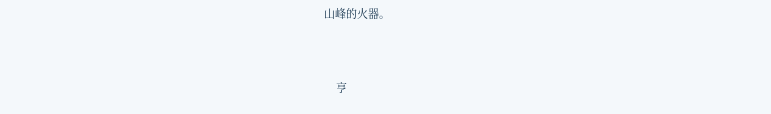山峰的火器。


    亨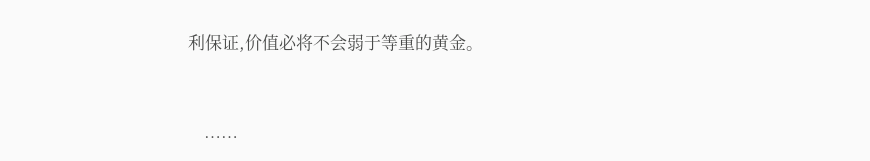利保证,价值必将不会弱于等重的黄金。


    ……